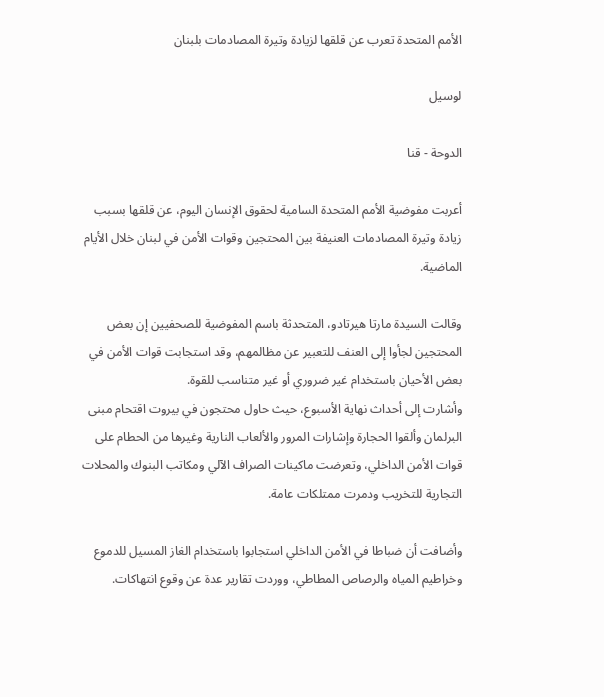الأمم المتحدة تعرب عن قلقها لزيادة وتيرة المصادمات بلبنان

لوسيل

الدوحة - قنا

أعربت مفوضية الأمم المتحدة السامية لحقوق الإنسان اليوم، عن قلقها بسبب زيادة وتيرة المصادمات العنيفة بين المحتجين وقوات الأمن في لبنان خلال الأيام الماضية.

وقالت السيدة مارتا هيرتادو، المتحدثة باسم المفوضية للصحفيين إن بعض المحتجين لجأوا إلى العنف للتعبير عن مظالمهم، وقد استجابت قوات الأمن في بعض الأحيان باستخدام غير ضروري أو غير متناسب للقوة.
وأشارت إلى أحداث نهاية الأسبوع، حيث حاول محتجون في بيروت اقتحام مبنى البرلمان وألقوا الحجارة وإشارات المرور والألعاب النارية وغيرها من الحطام على قوات الأمن الداخلي، وتعرضت ماكينات الصراف الآلي ومكاتب البنوك والمحلات التجارية للتخريب ودمرت ممتلكات عامة.

وأضافت أن ضباطا في الأمن الداخلي استجابوا باستخدام الغاز المسيل للدموع وخراطيم المياه والرصاص المطاطي، ووردت تقارير عدة عن وقوع انتهاكات.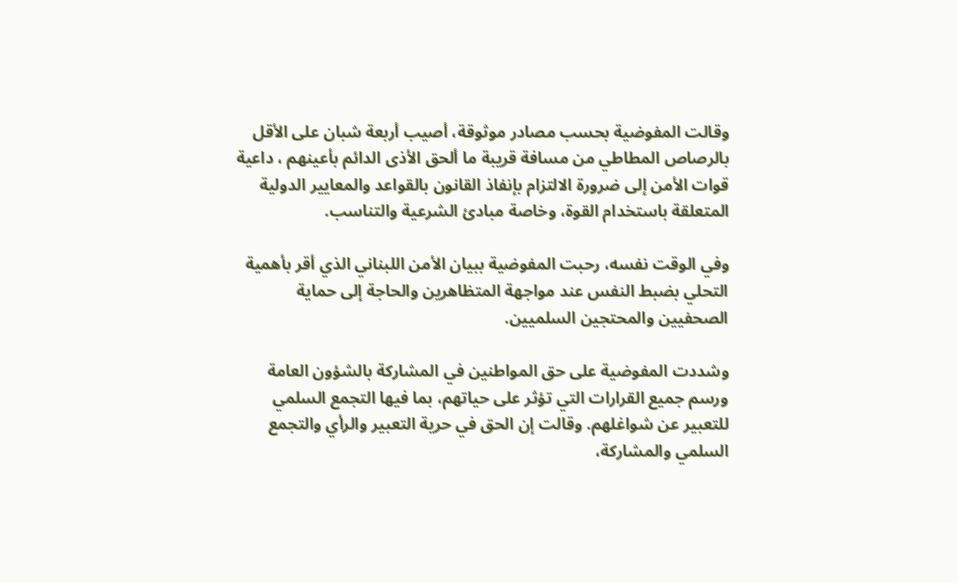وقالت المفوضية بحسب مصادر موثوقة، أصيب أربعة شبان على الأقل بالرصاص المطاطي من مسافة قريبة ما ألحق الأذى الدائم بأعينهم ، داعية قوات الأمن إلى ضرورة الالتزام بإنفاذ القانون بالقواعد والمعايير الدولية المتعلقة باستخدام القوة، وخاصة مبادئ الشرعية والتناسب.

وفي الوقت نفسه، رحبت المفوضية ببيان الأمن اللبناني الذي أقر بأهمية التحلي بضبط النفس عند مواجهة المتظاهرين والحاجة إلى حماية الصحفيين والمحتجين السلميين.

وشددت المفوضية على حق المواطنين في المشاركة بالشؤون العامة ورسم جميع القرارات التي تؤثر على حياتهم، بما فيها التجمع السلمي للتعبير عن شواغلهم. وقالت إن الحق في حرية التعبير والرأي والتجمع السلمي والمشاركة،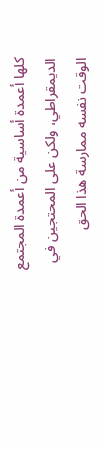كلها أعمدة أساسية من أعمدة المجتمع الديمقراطي، ولكن على المحتجين في الوقت نفسه ممارسة هذا الحق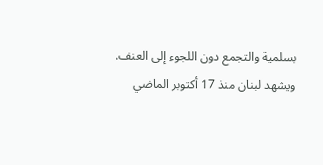بسلمية والتجمع دون اللجوء إلى العنف.
ويشهد لبنان منذ 17 أكتوبر الماضي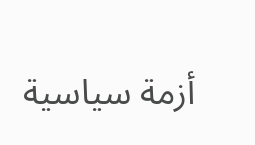أزمة سياسية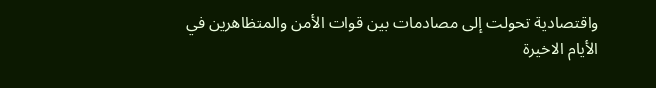واقتصادية تحولت إلى مصادمات بين قوات الأمن والمتظاهرين في الأيام الاخيرة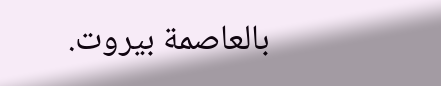بالعاصمة بيروت.